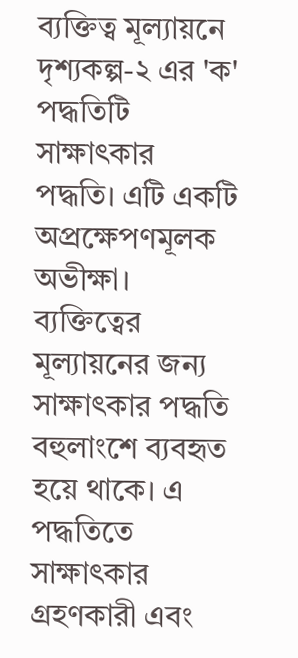ব্যক্তিত্ব মূল্যায়নে দৃশ্যকল্প-২ এর 'ক' পদ্ধতিটি সাক্ষাৎকার পদ্ধতি। এটি একটি অপ্রক্ষেপণমূলক অভীক্ষা।
ব্যক্তিত্বের মূল্যায়নের জন্য সাক্ষাৎকার পদ্ধতি বহুলাংশে ব্যবহৃত হয়ে থাকে। এ পদ্ধতিতে সাক্ষাৎকার গ্রহণকারী এবং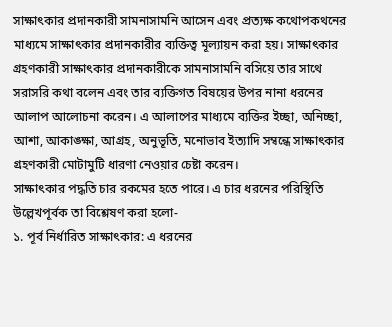সাক্ষাৎকার প্রদানকারী সামনাসামনি আসেন এবং প্রত্যক্ষ কথোপকথনের মাধ্যমে সাক্ষাৎকার প্রদানকারীর ব্যক্তিত্ব মূল্যায়ন করা হয়। সাক্ষাৎকার গ্রহণকারী সাক্ষাৎকার প্রদানকারীকে সামনাসামনি বসিয়ে তার সাথে সরাসরি কথা বলেন এবং তার ব্যক্তিগত বিষয়ের উপর নানা ধরনের আলাপ আলোচনা করেন। এ আলাপের মাধ্যমে ব্যক্তির ইচ্ছা, অনিচ্ছা, আশা, আকাঙ্ক্ষা, আগ্রহ, অনুভূতি, মনোভাব ইত্যাদি সম্বন্ধে সাক্ষাৎকার গ্রহণকারী মোটামুটি ধারণা নেওয়ার চেষ্টা করেন।
সাক্ষাৎকার পদ্ধতি চার রকমের হতে পারে। এ চার ধরনের পরিস্থিতি উল্লেখপূর্বক তা বিশ্লেষণ করা হলো-
১. পূর্ব নির্ধারিত সাক্ষাৎকার: এ ধরনের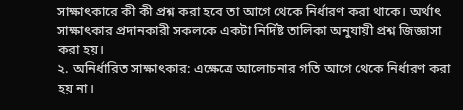সাক্ষাৎকারে কী কী প্রশ্ন করা হবে তা আগে থেকে নির্ধারণ করা থাকে। অর্থাৎ সাক্ষাৎকার প্রদানকারী সকলকে একটা নির্দিষ্ট তালিকা অনুযায়ী প্রশ্ন জিজ্ঞাসা করা হয়।
২. অনির্ধারিত সাক্ষাৎকার: এক্ষেত্রে আলোচনার গতি আগে থেকে নির্ধারণ করা হয় না।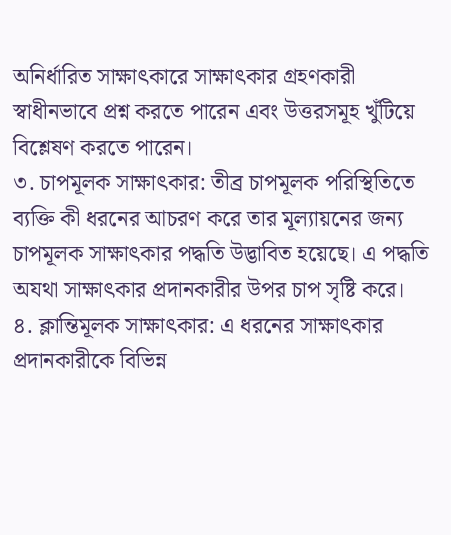অনির্ধারিত সাক্ষাৎকারে সাক্ষাৎকার গ্রহণকারী স্বাধীনভাবে প্রশ্ন করতে পারেন এবং উত্তরসমূহ খুঁটিয়ে বিশ্লেষণ করতে পারেন।
৩. চাপমূলক সাক্ষাৎকার: তীব্র চাপমূলক পরিস্থিতিতে ব্যক্তি কী ধরনের আচরণ করে তার মূল্যায়নের জন্য চাপমূলক সাক্ষাৎকার পদ্ধতি উদ্ভাবিত হয়েছে। এ পদ্ধতি অযথা সাক্ষাৎকার প্রদানকারীর উপর চাপ সৃষ্টি করে।
৪. ক্লান্তিমূলক সাক্ষাৎকার: এ ধরনের সাক্ষাৎকার প্রদানকারীকে বিভিন্ন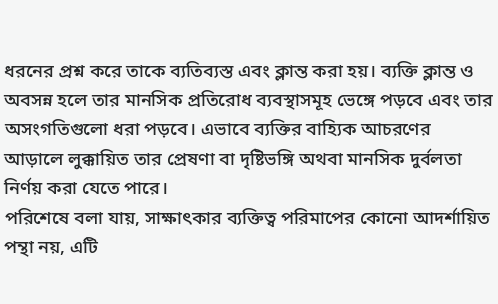ধরনের প্রশ্ন করে তাকে ব্যতিব্যস্ত এবং ক্লান্ত করা হয়। ব্যক্তি ক্লান্ত ও অবসন্ন হলে তার মানসিক প্রতিরোধ ব্যবস্থাসমূহ ভেঙ্গে পড়বে এবং তার অসংগতিগুলো ধরা পড়বে। এভাবে ব্যক্তির বাহ্যিক আচরণের আড়ালে লুক্কায়িত তার প্রেষণা বা দৃষ্টিভঙ্গি অথবা মানসিক দুর্বলতা নির্ণয় করা যেতে পারে।
পরিশেষে বলা যায়, সাক্ষাৎকার ব্যক্তিত্ব পরিমাপের কোনো আদর্শায়িত পন্থা নয়, এটি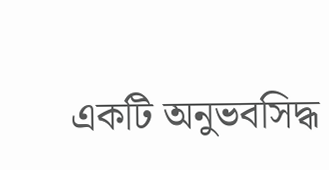একটি অনুভবসিদ্ধ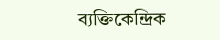ব্যক্তিকেন্দ্রিক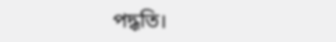পদ্ধতি।